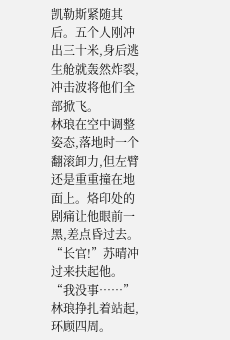凯勒斯紧随其后。五个人刚冲出三十米,身后逃生舱就轰然炸裂,冲击波将他们全部掀飞。
林琅在空中调整姿态,落地时一个翻滚卸力,但左臂还是重重撞在地面上。烙印处的剧痛让他眼前一黑,差点昏过去。
“长官!”苏晴冲过来扶起他。
“我没事……”林琅挣扎着站起,环顾四周。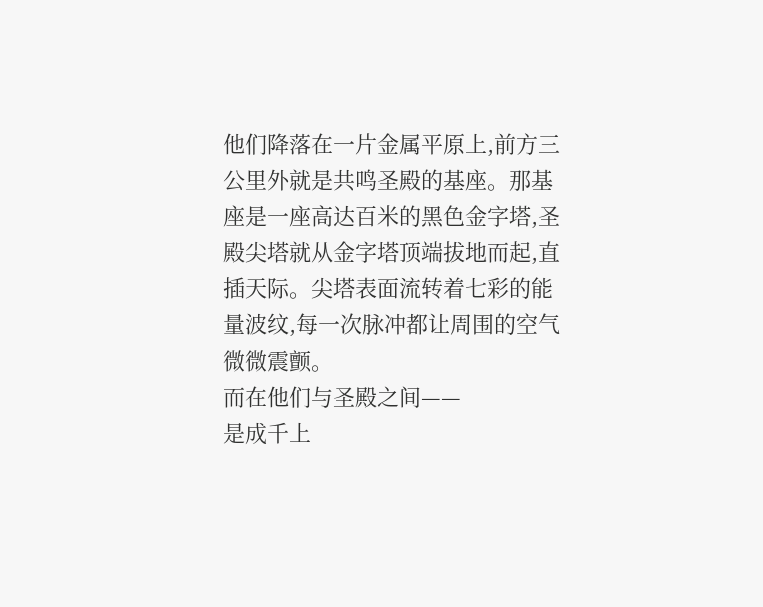他们降落在一片金属平原上,前方三公里外就是共鸣圣殿的基座。那基座是一座高达百米的黑色金字塔,圣殿尖塔就从金字塔顶端拔地而起,直插天际。尖塔表面流转着七彩的能量波纹,每一次脉冲都让周围的空气微微震颤。
而在他们与圣殿之间——
是成千上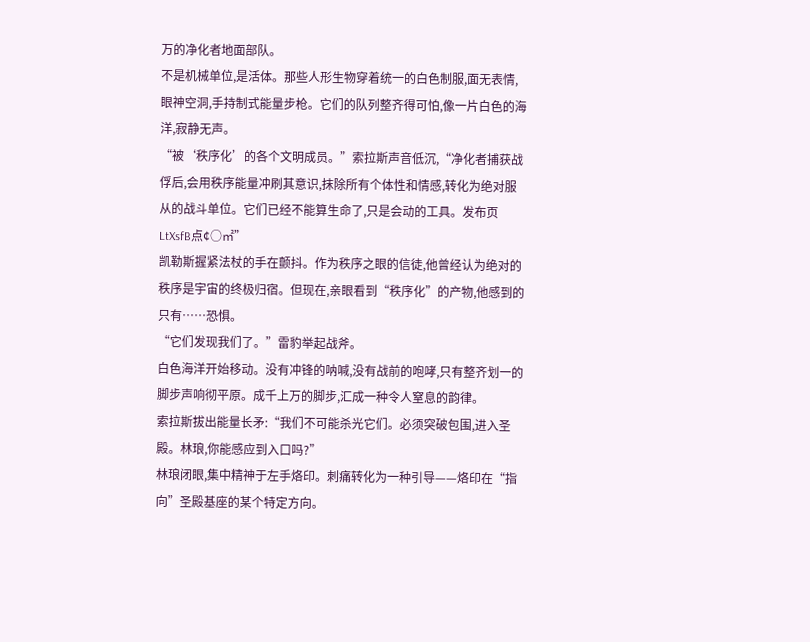万的净化者地面部队。
不是机械单位,是活体。那些人形生物穿着统一的白色制服,面无表情,眼神空洞,手持制式能量步枪。它们的队列整齐得可怕,像一片白色的海洋,寂静无声。
“被‘秩序化’的各个文明成员。”索拉斯声音低沉,“净化者捕获战俘后,会用秩序能量冲刷其意识,抹除所有个体性和情感,转化为绝对服从的战斗单位。它们已经不能算生命了,只是会动的工具。发布页LtXsfB点¢○㎡”
凯勒斯握紧法杖的手在颤抖。作为秩序之眼的信徒,他曾经认为绝对的秩序是宇宙的终极归宿。但现在,亲眼看到“秩序化”的产物,他感到的只有……恐惧。
“它们发现我们了。”雷豹举起战斧。
白色海洋开始移动。没有冲锋的呐喊,没有战前的咆哮,只有整齐划一的脚步声响彻平原。成千上万的脚步,汇成一种令人窒息的韵律。
索拉斯拔出能量长矛:“我们不可能杀光它们。必须突破包围,进入圣殿。林琅,你能感应到入口吗?”
林琅闭眼,集中精神于左手烙印。刺痛转化为一种引导——烙印在“指向”圣殿基座的某个特定方向。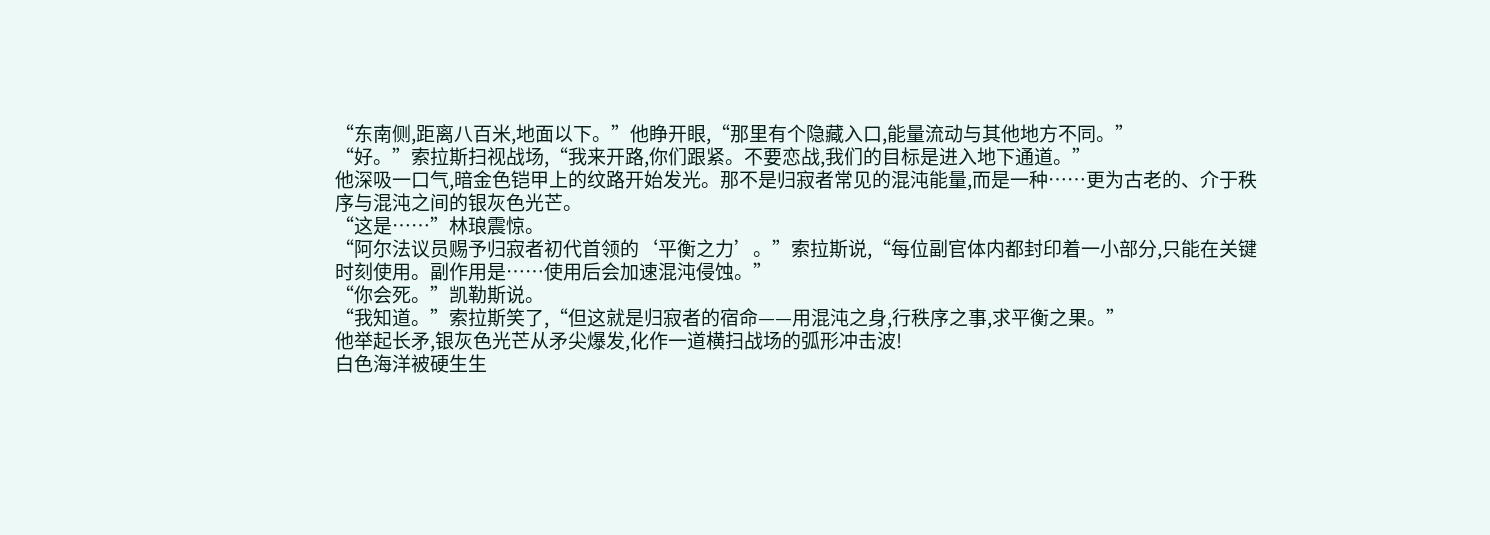“东南侧,距离八百米,地面以下。”他睁开眼,“那里有个隐藏入口,能量流动与其他地方不同。”
“好。”索拉斯扫视战场,“我来开路,你们跟紧。不要恋战,我们的目标是进入地下通道。”
他深吸一口气,暗金色铠甲上的纹路开始发光。那不是归寂者常见的混沌能量,而是一种……更为古老的、介于秩序与混沌之间的银灰色光芒。
“这是……”林琅震惊。
“阿尔法议员赐予归寂者初代首领的‘平衡之力’。”索拉斯说,“每位副官体内都封印着一小部分,只能在关键时刻使用。副作用是……使用后会加速混沌侵蚀。”
“你会死。”凯勒斯说。
“我知道。”索拉斯笑了,“但这就是归寂者的宿命——用混沌之身,行秩序之事,求平衡之果。”
他举起长矛,银灰色光芒从矛尖爆发,化作一道横扫战场的弧形冲击波!
白色海洋被硬生生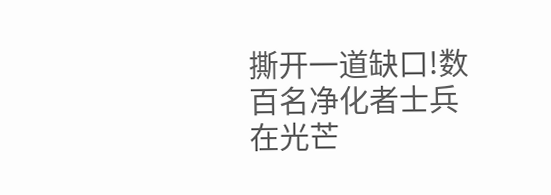撕开一道缺口!数百名净化者士兵在光芒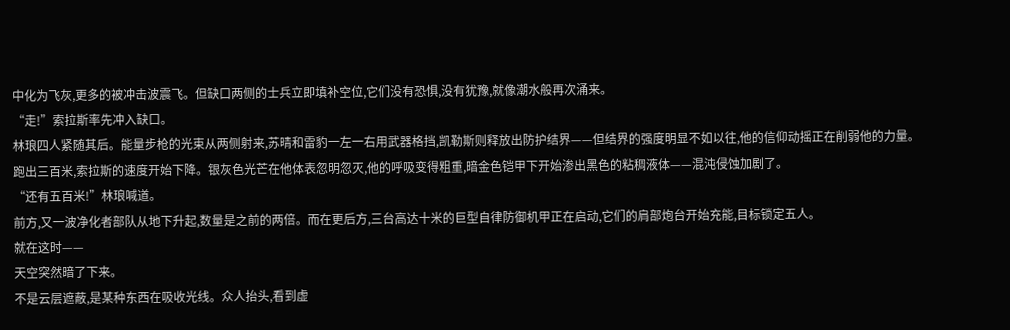中化为飞灰,更多的被冲击波震飞。但缺口两侧的士兵立即填补空位,它们没有恐惧,没有犹豫,就像潮水般再次涌来。
“走!”索拉斯率先冲入缺口。
林琅四人紧随其后。能量步枪的光束从两侧射来,苏晴和雷豹一左一右用武器格挡,凯勒斯则释放出防护结界——但结界的强度明显不如以往,他的信仰动摇正在削弱他的力量。
跑出三百米,索拉斯的速度开始下降。银灰色光芒在他体表忽明忽灭,他的呼吸变得粗重,暗金色铠甲下开始渗出黑色的粘稠液体——混沌侵蚀加剧了。
“还有五百米!”林琅喊道。
前方,又一波净化者部队从地下升起,数量是之前的两倍。而在更后方,三台高达十米的巨型自律防御机甲正在启动,它们的肩部炮台开始充能,目标锁定五人。
就在这时——
天空突然暗了下来。
不是云层遮蔽,是某种东西在吸收光线。众人抬头,看到虚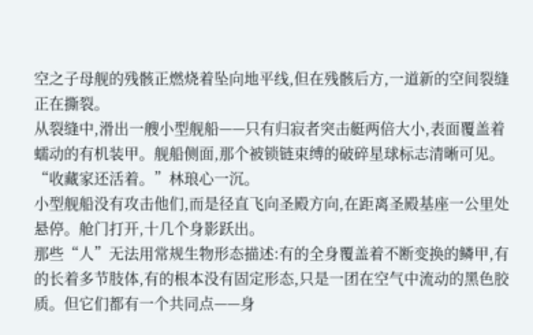空之子母舰的残骸正燃烧着坠向地平线,但在残骸后方,一道新的空间裂缝正在撕裂。
从裂缝中,滑出一艘小型舰船——只有归寂者突击艇两倍大小,表面覆盖着蠕动的有机装甲。舰船侧面,那个被锁链束缚的破碎星球标志清晰可见。
“收藏家还活着。”林琅心一沉。
小型舰船没有攻击他们,而是径直飞向圣殿方向,在距离圣殿基座一公里处悬停。舱门打开,十几个身影跃出。
那些“人”无法用常规生物形态描述:有的全身覆盖着不断变换的鳞甲,有的长着多节肢体,有的根本没有固定形态,只是一团在空气中流动的黑色胶质。但它们都有一个共同点——身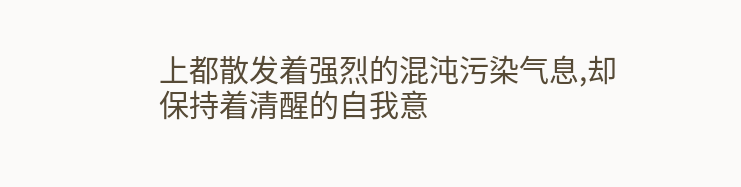上都散发着强烈的混沌污染气息,却保持着清醒的自我意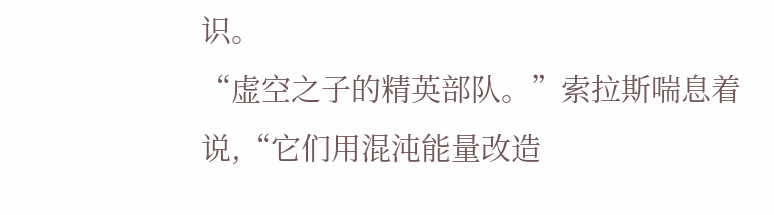识。
“虚空之子的精英部队。”索拉斯喘息着说,“它们用混沌能量改造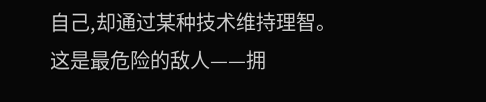自己,却通过某种技术维持理智。这是最危险的敌人——拥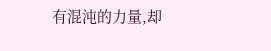有混沌的力量,却